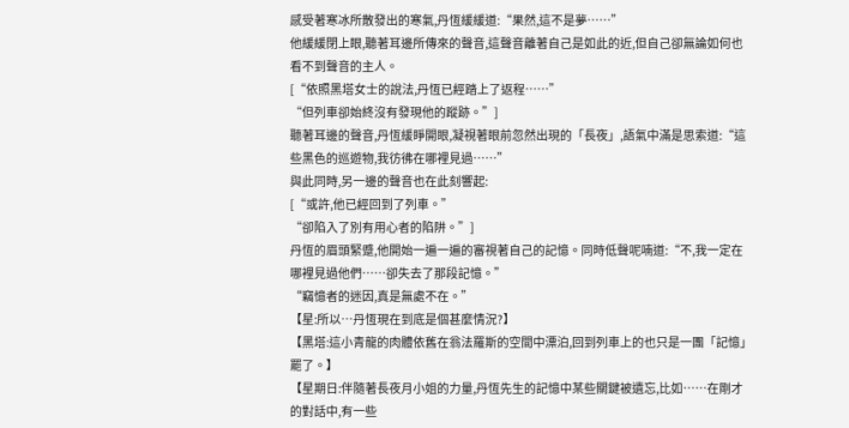感受著寒冰所散發出的寒氣,丹恆緩緩道:“果然,這不是夢……”
他緩緩閉上眼,聽著耳邊所傳來的聲音,這聲音離著自己是如此的近,但自己卻無論如何也看不到聲音的主人。
[“依照黑塔女士的說法,丹恆已經踏上了返程……”
“但列車卻始終沒有發現他的蹤跡。”]
聽著耳邊的聲音,丹恆緩睜開眼,凝視著眼前忽然出現的「長夜」,語氣中滿是思索道:“這些黑色的巡遊物,我彷彿在哪裡見過……”
與此同時,另一邊的聲音也在此刻響起:
[“或許,他已經回到了列車。”
“卻陷入了別有用心者的陷阱。”]
丹恆的眉頭緊蹙,他開始一遍一遍的審視著自己的記憶。同時低聲呢喃道:“不,我一定在哪裡見過他們……卻失去了那段記憶。”
“竊憶者的迷因,真是無處不在。”
【星:所以…丹恆現在到底是個甚麼情況?】
【黑塔:這小青龍的肉體依舊在翁法羅斯的空間中漂泊,回到列車上的也只是一團「記憶」罷了。】
【星期日:伴隨著長夜月小姐的力量,丹恆先生的記憶中某些關鍵被遺忘,比如……在剛才的對話中,有一些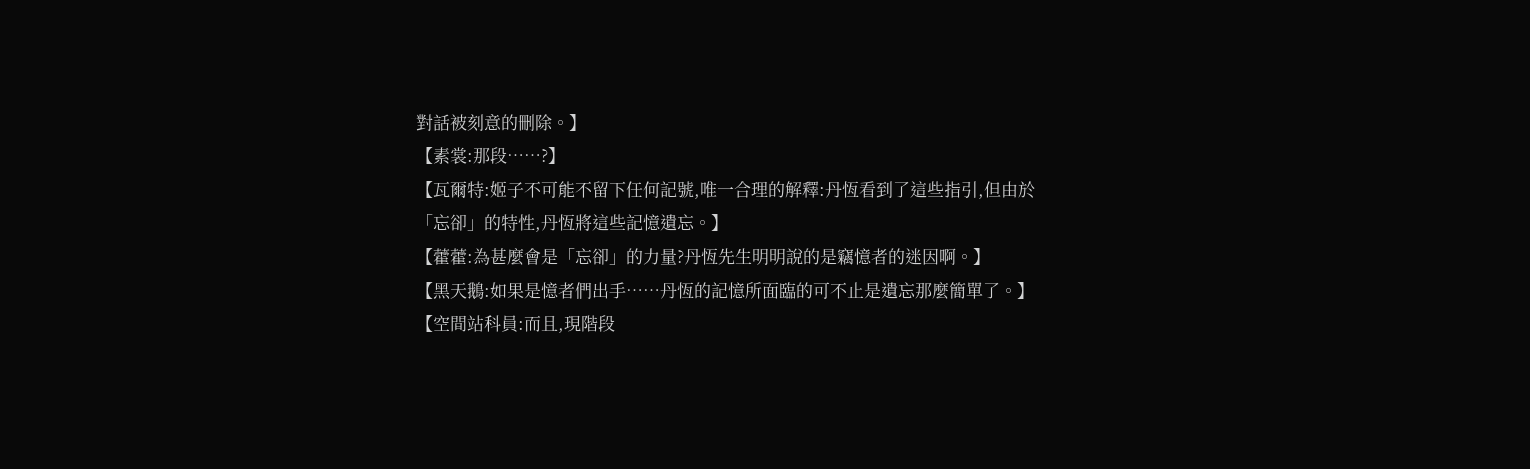對話被刻意的刪除。】
【素裳:那段……?】
【瓦爾特:姬子不可能不留下任何記號,唯一合理的解釋:丹恆看到了這些指引,但由於「忘卻」的特性,丹恆將這些記憶遺忘。】
【藿藿:為甚麼會是「忘卻」的力量?丹恆先生明明說的是竊憶者的迷因啊。】
【黑天鵝:如果是憶者們出手……丹恆的記憶所面臨的可不止是遺忘那麼簡單了。】
【空間站科員:而且,現階段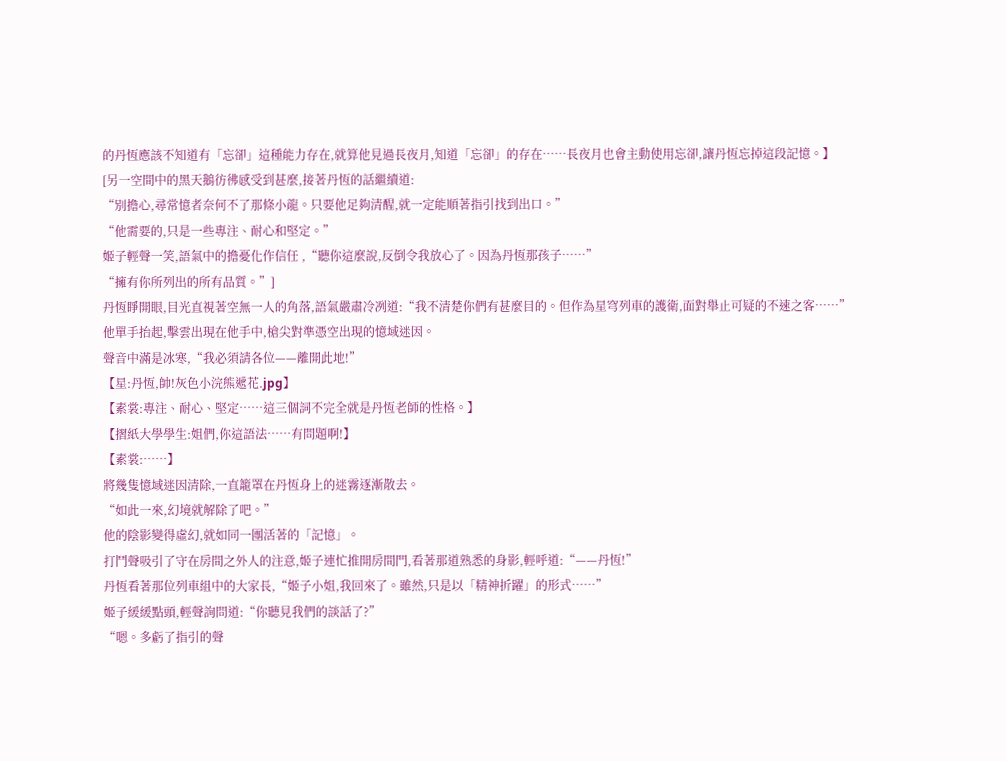的丹恆應該不知道有「忘卻」這種能力存在,就算他見過長夜月,知道「忘卻」的存在……長夜月也會主動使用忘卻,讓丹恆忘掉這段記憶。】
[另一空間中的黑天鵝彷彿感受到甚麼,接著丹恆的話繼續道:
“別擔心,尋常憶者奈何不了那條小龍。只要他足夠清醒,就一定能順著指引找到出口。”
“他需要的,只是一些專注、耐心和堅定。”
姬子輕聲一笑,語氣中的擔憂化作信任 ,“聽你這麼說,反倒令我放心了。因為丹恆那孩子……”
“擁有你所列出的所有品質。”]
丹恆睜開眼,目光直視著空無一人的角落,語氣嚴肅冷冽道:“我不清楚你們有甚麼目的。但作為星穹列車的護衛,面對舉止可疑的不速之客……”
他單手抬起,擊雲出現在他手中,槍尖對準憑空出現的憶域迷因。
聲音中滿是冰寒,“我必須請各位——離開此地!”
【星:丹恆,帥!灰色小浣熊遞花.jpg】
【素裳:專注、耐心、堅定……這三個詞不完全就是丹恆老師的性格。】
【摺紙大學學生:姐們,你這語法……有問題啊!】
【素裳:……】
將幾隻憶域迷因清除,一直籠罩在丹恆身上的迷霧逐漸散去。
“如此一來,幻境就解除了吧。”
他的陰影變得虛幻,就如同一團活著的「記憶」。
打鬥聲吸引了守在房間之外人的注意,姬子連忙推開房間門,看著那道熟悉的身影,輕呼道:“——丹恆!”
丹恆看著那位列車組中的大家長,“姬子小姐,我回來了。雖然,只是以「精神折躍」的形式……”
姬子緩緩點頭,輕聲詢問道:“你聽見我們的談話了?”
“嗯。多虧了指引的聲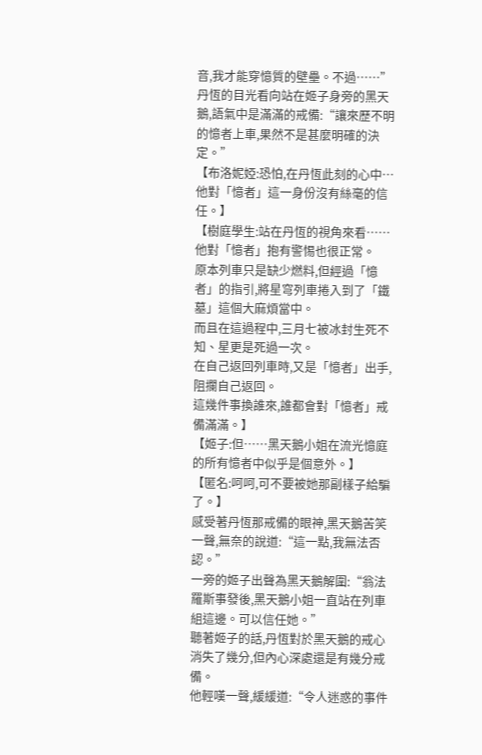音,我才能穿憶質的壁壘。不過……”
丹恆的目光看向站在姬子身旁的黑天鵝,語氣中是滿滿的戒備:“讓來歷不明的憶者上車,果然不是甚麼明確的決定。”
【布洛妮婭:恐怕,在丹恆此刻的心中…他對「憶者」這一身份沒有絲毫的信任。】
【樹庭學生:站在丹恆的視角來看……他對「憶者」抱有警惕也很正常。
原本列車只是缺少燃料,但經過「憶者」的指引,將星穹列車捲入到了「鐵墓」這個大麻煩當中。
而且在這過程中,三月七被冰封生死不知、星更是死過一次。
在自己返回列車時,又是「憶者」出手,阻攔自己返回。
這幾件事換誰來,誰都會對「憶者」戒備滿滿。】
【姬子:但……黑天鵝小姐在流光憶庭的所有憶者中似乎是個意外。】
【匿名:呵呵,可不要被她那副樣子給騙了。】
感受著丹恆那戒備的眼神,黑天鵝苦笑一聲,無奈的說道:“這一點,我無法否認。”
一旁的姬子出聲為黑天鵝解圍:“翁法羅斯事發後,黑天鵝小姐一直站在列車組這邊。可以信任她。”
聽著姬子的話,丹恆對於黑天鵝的戒心消失了幾分,但內心深處還是有幾分戒備。
他輕嘆一聲,緩緩道:“令人迷惑的事件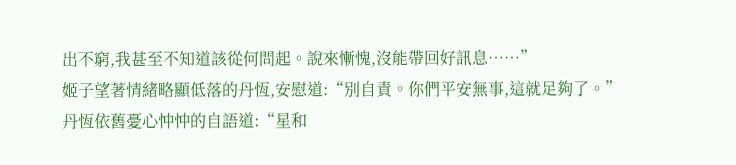出不窮,我甚至不知道該從何問起。說來慚愧,沒能帶回好訊息……”
姬子望著情緒略顯低落的丹恆,安慰道:“別自責。你們平安無事,這就足夠了。”
丹恆依舊憂心忡忡的自語道:“星和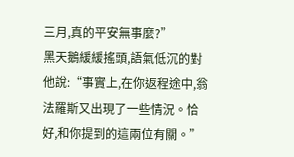三月,真的平安無事麼?”
黑天鵝緩緩搖頭,語氣低沉的對他說:“事實上,在你返程途中,翁法羅斯又出現了一些情況。恰好,和你提到的這兩位有關。”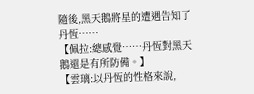隨後,黑天鵝將星的遭遇告知了丹恆……
【佩拉:總感覺……丹恆對黑天鵝還是有所防備。】
【雲璃:以丹恆的性格來說,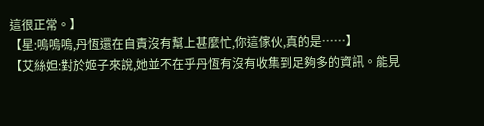這很正常。】
【星:嗚嗚嗚,丹恆還在自責沒有幫上甚麼忙,你這傢伙,真的是……】
【艾絲妲:對於姬子來說,她並不在乎丹恆有沒有收集到足夠多的資訊。能見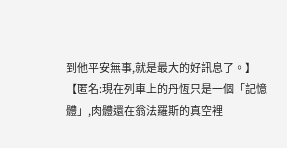到他平安無事,就是最大的好訊息了。】
【匿名:現在列車上的丹恆只是一個「記憶體」,肉體還在翁法羅斯的真空裡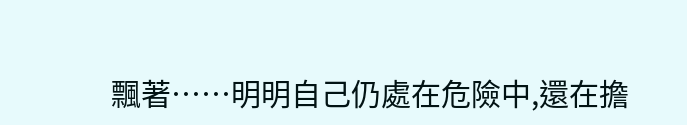飄著……明明自己仍處在危險中,還在擔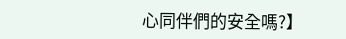心同伴們的安全嗎?】